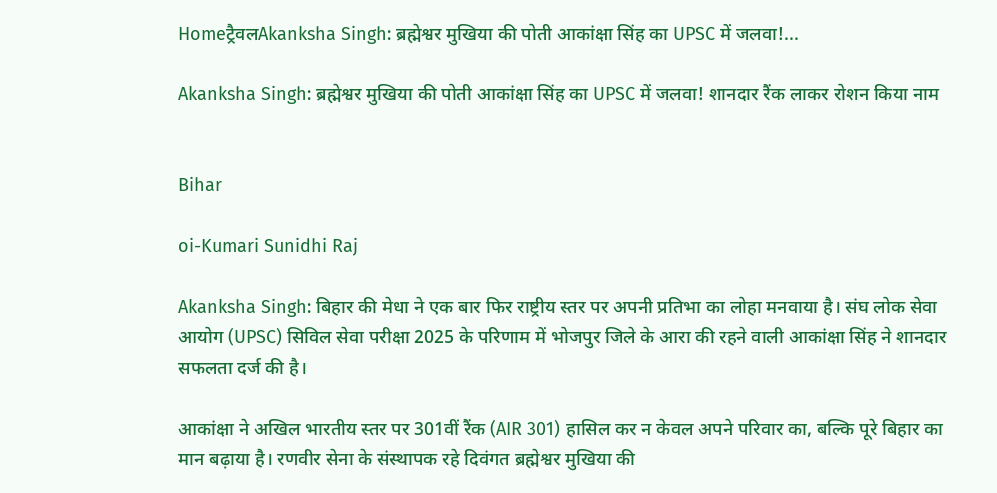Homeट्रैवलAkanksha Singh: ब्रह्मेश्वर मुखिया की पोती आकांक्षा सिंह का UPSC में जलवा!...

Akanksha Singh: ब्रह्मेश्वर मुखिया की पोती आकांक्षा सिंह का UPSC में जलवा! शानदार रैंक लाकर रोशन किया नाम


Bihar

oi-Kumari Sunidhi Raj

Akanksha Singh: बिहार की मेधा ने एक बार फिर राष्ट्रीय स्तर पर अपनी प्रतिभा का लोहा मनवाया है। संघ लोक सेवा आयोग (UPSC) सिविल सेवा परीक्षा 2025 के परिणाम में भोजपुर जिले के आरा की रहने वाली आकांक्षा सिंह ने शानदार सफलता दर्ज की है।

आकांक्षा ने अखिल भारतीय स्तर पर 301वीं रैंक (AIR 301) हासिल कर न केवल अपने परिवार का, बल्कि पूरे बिहार का मान बढ़ाया है। रणवीर सेना के संस्थापक रहे दिवंगत ब्रह्मेश्वर मुखिया की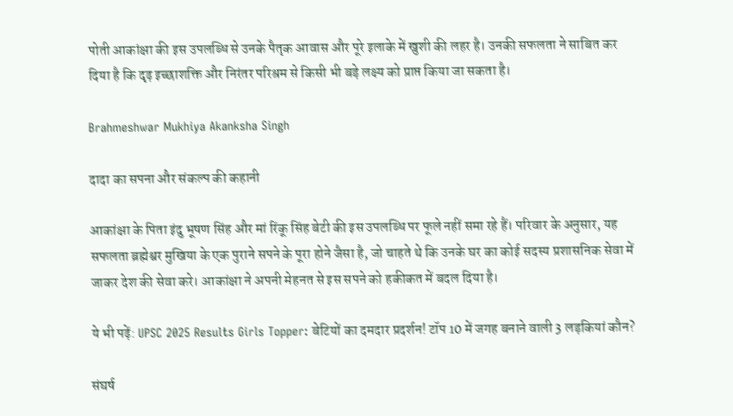पोती आकांक्षा की इस उपलब्धि से उनके पैतृक आवास और पूरे इलाके में खुशी की लहर है। उनकी सफलता ने साबित कर दिया है कि दृढ़ इच्छाशक्ति और निरंतर परिश्रम से किसी भी बड़े लक्ष्य को प्राप्त किया जा सकता है।

Brahmeshwar Mukhiya Akanksha Singh

दादा का सपना और संकल्प की कहानी

आकांक्षा के पिता इंदु भूषण सिंह और मां रिंकू सिंह बेटी की इस उपलब्धि पर फूले नहीं समा रहे हैं। परिवार के अनुसार, यह सफलता ब्रह्मेश्वर मुखिया के एक पुराने सपने के पूरा होने जैसा है, जो चाहते थे कि उनके घर का कोई सदस्य प्रशासनिक सेवा में जाकर देश की सेवा करे। आकांक्षा ने अपनी मेहनत से इस सपने को हकीकत में बदल दिया है।

ये भी पढ़ें: UPSC 2025 Results Girls Topper: बेटियों का दमदार प्रदर्शन! टॉप 10 में जगह बनाने वाली 3 लड़कियां कौन?

संघर्ष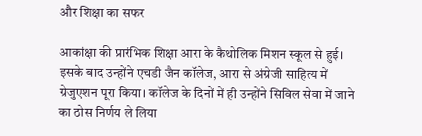और शिक्षा का सफर

आकांक्षा की प्रारंभिक शिक्षा आरा के कैथोलिक मिशन स्कूल से हुई। इसके बाद उन्होंने एचडी जैन कॉलेज, आरा से अंग्रेजी साहित्य में ग्रेजुएशन पूरा किया। कॉलेज के दिनों में ही उन्होंने सिविल सेवा में जाने का ठोस निर्णय ले लिया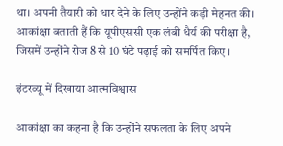था। अपनी तैयारी को धार देने के लिए उन्होंने कड़ी मेहनत की। आकांक्षा बताती हैं कि यूपीएससी एक लंबी धैर्य की परीक्षा है, जिसमें उन्होंने रोज 8 से 10 घंटे पढ़ाई को समर्पित किए।

इंटरव्यू में दिखाया आत्मविश्वास

आकांक्षा का कहना है कि उन्होंने सफलता के लिए अपने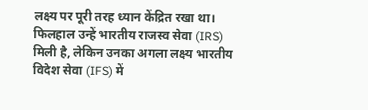लक्ष्य पर पूरी तरह ध्यान केंद्रित रखा था। फिलहाल उन्हें भारतीय राजस्व सेवा (IRS) मिली है, लेकिन उनका अगला लक्ष्य भारतीय विदेश सेवा (IFS) में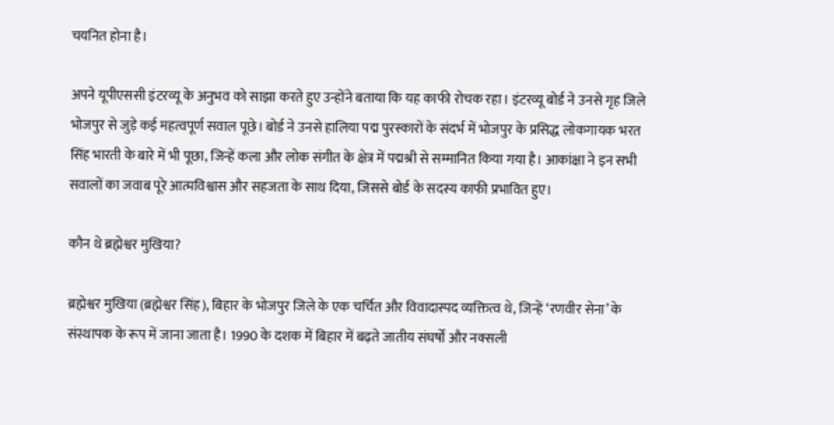चयनित होना है।

अपने यूपीएससी इंटरव्यू के अनुभव को साझा करते हुए उन्होंने बताया कि यह काफी रोचक रहा। इंटरव्यू बोर्ड ने उनसे गृह जिले भोजपुर से जुड़े कई महत्वपूर्ण सवाल पूछे। बोर्ड ने उनसे हालिया पद्म पुरस्कारों के संदर्भ में भोजपुर के प्रसिद्ध लोकगायक भरत सिंह भारती के बारे में भी पूछा, जिन्हें कला और लोक संगीत के क्षेत्र में पद्मश्री से सम्मानित किया गया है। आकांक्षा ने इन सभी सवालों का जवाब पूरे आत्मविश्वास और सहजता के साथ दिया, जिससे बोर्ड के सदस्य काफी प्रभावित हुए।

कौन थे ब्रह्मेश्वर मुखिया?

ब्रह्मेश्वर मुखिया (ब्रह्मेश्वर सिंह), बिहार के भोजपुर जिले के एक चर्चित और विवादास्पद व्यक्तित्व थे, जिन्हें ‘रणवीर सेना’ के संस्थापक के रूप में जाना जाता है। 1990 के दशक में बिहार में बढ़ते जातीय संघर्षों और नक्सली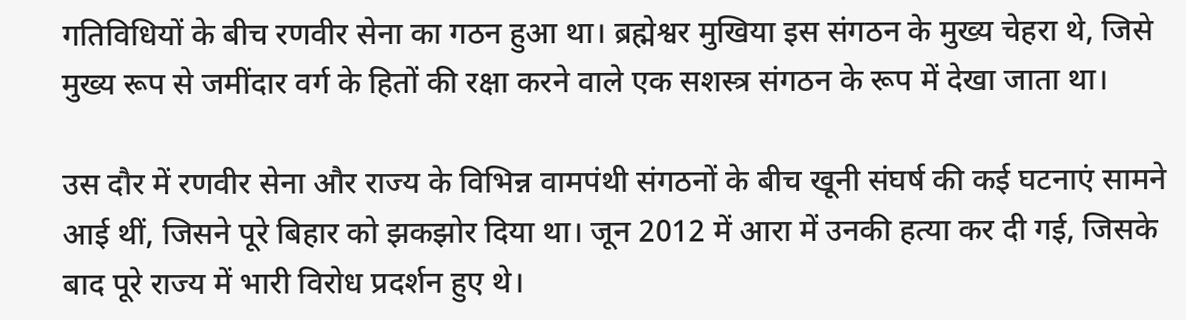गतिविधियों के बीच रणवीर सेना का गठन हुआ था। ब्रह्मेश्वर मुखिया इस संगठन के मुख्य चेहरा थे, जिसे मुख्य रूप से जमींदार वर्ग के हितों की रक्षा करने वाले एक सशस्त्र संगठन के रूप में देखा जाता था।

उस दौर में रणवीर सेना और राज्य के विभिन्न वामपंथी संगठनों के बीच खूनी संघर्ष की कई घटनाएं सामने आई थीं, जिसने पूरे बिहार को झकझोर दिया था। जून 2012 में आरा में उनकी हत्या कर दी गई, जिसके बाद पूरे राज्य में भारी विरोध प्रदर्शन हुए थे।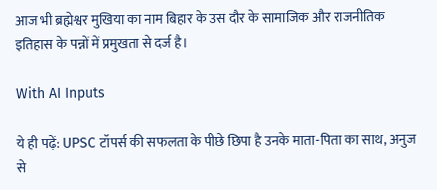आज भी ब्रह्मेश्वर मुखिया का नाम बिहार के उस दौर के सामाजिक और राजनीतिक इतिहास के पन्नों में प्रमुखता से दर्ज है।

With AI Inputs

ये ही पढ़ें: UPSC टॉपर्स की सफलता के पीछे छिपा है उनके माता-पिता का साथ, अनुज से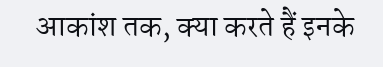आकांश तक, क्या करते हैं इनके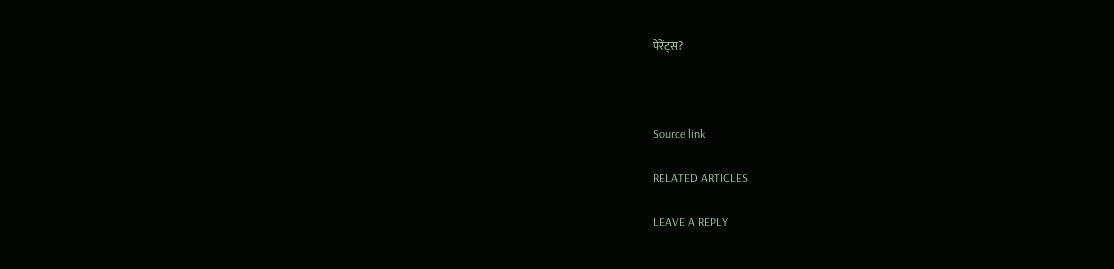पेरेंट्स?



Source link

RELATED ARTICLES

LEAVE A REPLY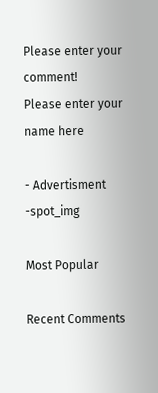Please enter your comment!
Please enter your name here

- Advertisment -spot_img

Most Popular

Recent Comments